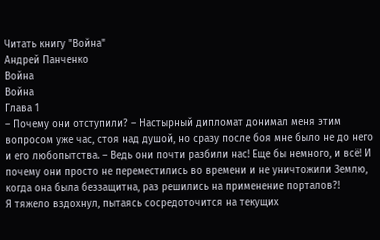Читать книгу "Война"
Андрей Панченко
Война
Война
Глава 1
– Почему они отступили? – Настырный дипломат донимал меня этим вопросом уже час, стоя над душой, но сразу после боя мне было не до него и его любопытства. – Ведь они почти разбили нас! Еще бы немного, и всё! И почему они просто не переместились во времени и не уничтожили Землю, когда она была беззащитна, раз решились на применение порталов?!
Я тяжело вздохнул, пытаясь сосредоточится на текущих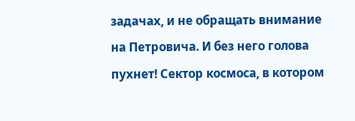задачах, и не обращать внимание на Петровича. И без него голова пухнет! Сектор космоса, в котором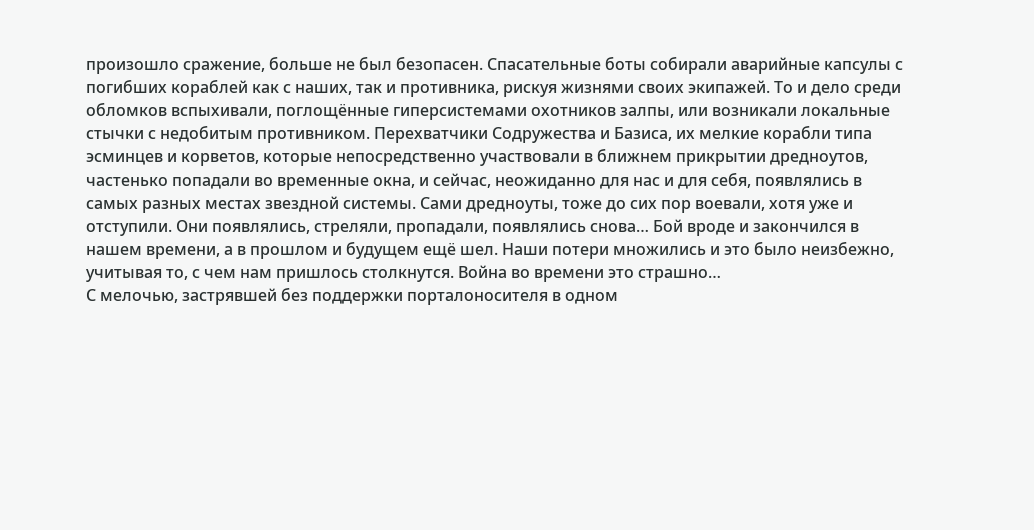произошло сражение, больше не был безопасен. Спасательные боты собирали аварийные капсулы с погибших кораблей как с наших, так и противника, рискуя жизнями своих экипажей. То и дело среди обломков вспыхивали, поглощённые гиперсистемами охотников залпы, или возникали локальные стычки с недобитым противником. Перехватчики Содружества и Базиса, их мелкие корабли типа эсминцев и корветов, которые непосредственно участвовали в ближнем прикрытии дредноутов, частенько попадали во временные окна, и сейчас, неожиданно для нас и для себя, появлялись в самых разных местах звездной системы. Сами дредноуты, тоже до сих пор воевали, хотя уже и отступили. Они появлялись, стреляли, пропадали, появлялись снова… Бой вроде и закончился в нашем времени, а в прошлом и будущем ещё шел. Наши потери множились и это было неизбежно, учитывая то, с чем нам пришлось столкнутся. Война во времени это страшно…
С мелочью, застрявшей без поддержки порталоносителя в одном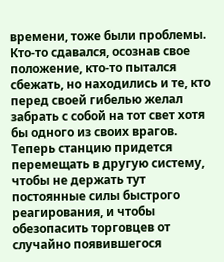времени, тоже были проблемы. Кто-то сдавался, осознав свое положение, кто-то пытался сбежать, но находились и те, кто перед своей гибелью желал забрать с собой на тот свет хотя бы одного из своих врагов.
Теперь станцию придется перемещать в другую систему, чтобы не держать тут постоянные силы быстрого реагирования, и чтобы обезопасить торговцев от случайно появившегося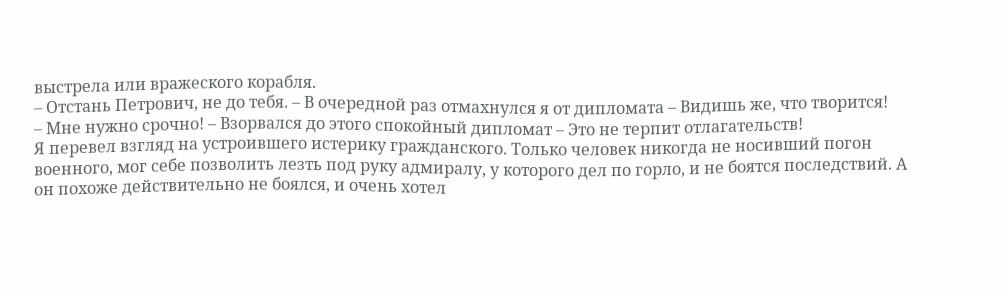выстрела или вражеского корабля.
– Отстань Петрович, не до тебя. – В очередной раз отмахнулся я от дипломата – Видишь же, что творится!
– Мне нужно срочно! – Взорвался до этого спокойный дипломат – Это не терпит отлагательств!
Я перевел взгляд на устроившего истерику гражданского. Только человек никогда не носивший погон военного, мог себе позволить лезть под руку адмиралу, у которого дел по горло, и не боятся последствий. А он похоже действительно не боялся, и очень хотел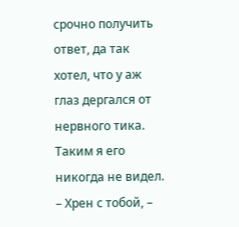срочно получить ответ, да так хотел, что у аж глаз дергался от нервного тика. Таким я его никогда не видел.
– Хрен с тобой, –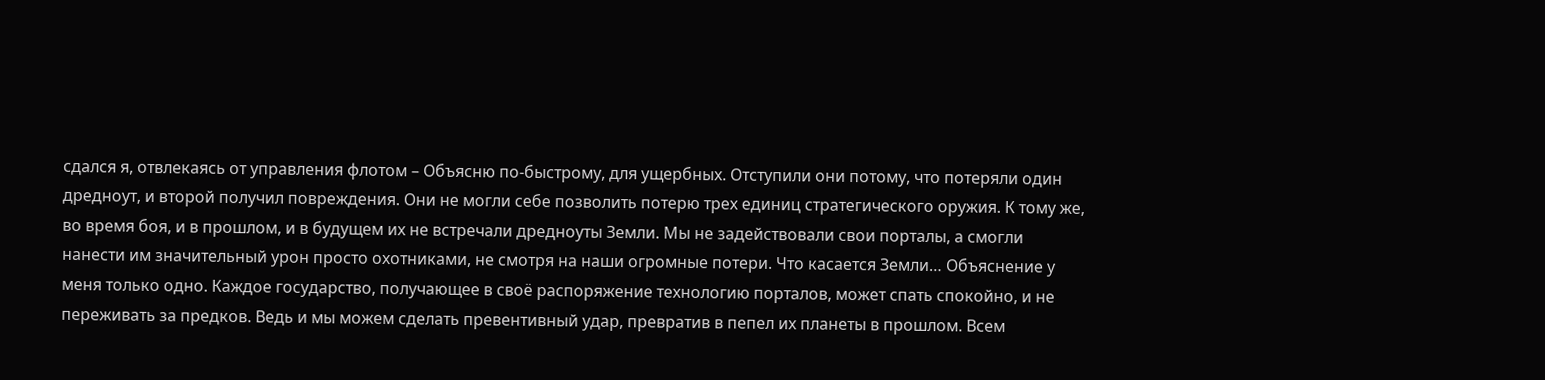сдался я, отвлекаясь от управления флотом – Объясню по-быстрому, для ущербных. Отступили они потому, что потеряли один дредноут, и второй получил повреждения. Они не могли себе позволить потерю трех единиц стратегического оружия. К тому же, во время боя, и в прошлом, и в будущем их не встречали дредноуты Земли. Мы не задействовали свои порталы, а смогли нанести им значительный урон просто охотниками, не смотря на наши огромные потери. Что касается Земли… Объяснение у меня только одно. Каждое государство, получающее в своё распоряжение технологию порталов, может спать спокойно, и не переживать за предков. Ведь и мы можем сделать превентивный удар, превратив в пепел их планеты в прошлом. Всем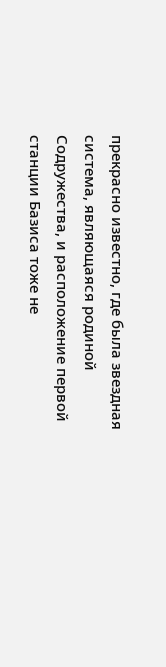прекрасно известно, где была звездная система, являющаяся родиной Содружества, и расположение первой станции Базиса тоже не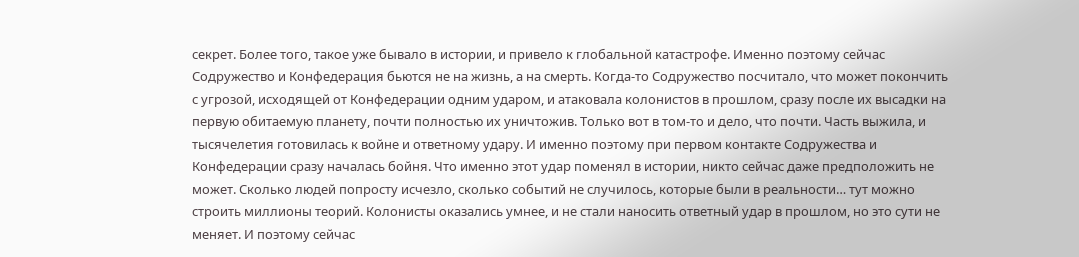секрет. Более того, такое уже бывало в истории, и привело к глобальной катастрофе. Именно поэтому сейчас Содружество и Конфедерация бьются не на жизнь, а на смерть. Когда-то Содружество посчитало, что может покончить с угрозой, исходящей от Конфедерации одним ударом, и атаковала колонистов в прошлом, сразу после их высадки на первую обитаемую планету, почти полностью их уничтожив. Только вот в том-то и дело, что почти. Часть выжила, и тысячелетия готовилась к войне и ответному удару. И именно поэтому при первом контакте Содружества и Конфедерации сразу началась бойня. Что именно этот удар поменял в истории, никто сейчас даже предположить не может. Сколько людей попросту исчезло, сколько событий не случилось, которые были в реальности… тут можно строить миллионы теорий. Колонисты оказались умнее, и не стали наносить ответный удар в прошлом, но это сути не меняет. И поэтому сейчас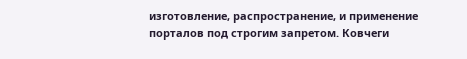изготовление, распространение, и применение порталов под строгим запретом. Ковчеги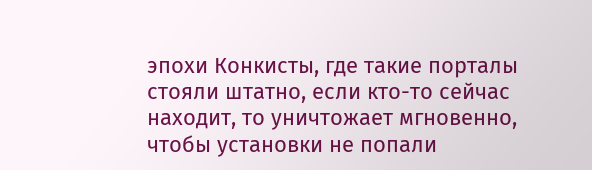эпохи Конкисты, где такие порталы стояли штатно, если кто-то сейчас находит, то уничтожает мгновенно, чтобы установки не попали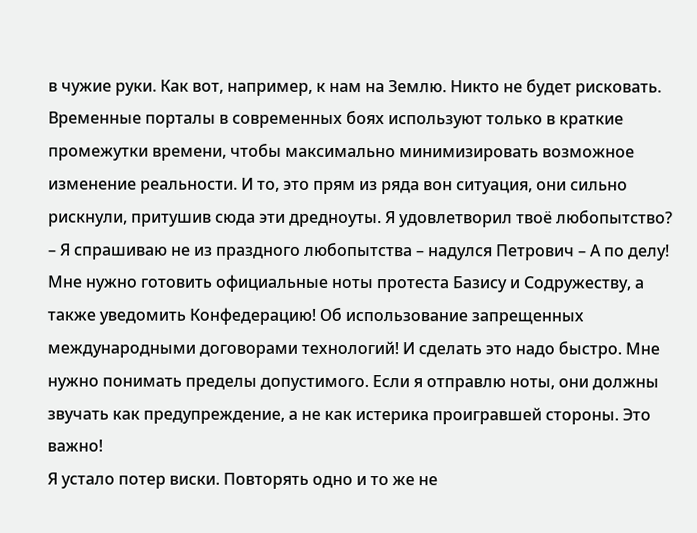в чужие руки. Как вот, например, к нам на Землю. Никто не будет рисковать. Временные порталы в современных боях используют только в краткие промежутки времени, чтобы максимально минимизировать возможное изменение реальности. И то, это прям из ряда вон ситуация, они сильно рискнули, притушив сюда эти дредноуты. Я удовлетворил твоё любопытство?
– Я спрашиваю не из праздного любопытства – надулся Петрович – А по делу! Мне нужно готовить официальные ноты протеста Базису и Содружеству, а также уведомить Конфедерацию! Об использование запрещенных международными договорами технологий! И сделать это надо быстро. Мне нужно понимать пределы допустимого. Если я отправлю ноты, они должны звучать как предупреждение, а не как истерика проигравшей стороны. Это важно!
Я устало потер виски. Повторять одно и то же не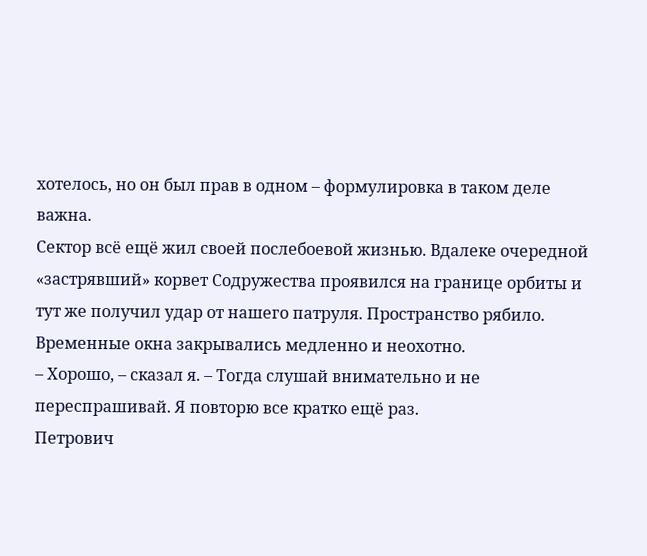хотелось, но он был прав в одном – формулировка в таком деле важна.
Сектор всё ещё жил своей послебоевой жизнью. Вдалеке очередной «застрявший» корвет Содружества проявился на границе орбиты и тут же получил удар от нашего патруля. Пространство рябило. Временные окна закрывались медленно и неохотно.
– Хорошо, – сказал я. – Тогда слушай внимательно и не переспрашивай. Я повторю все кратко ещё раз.
Петрович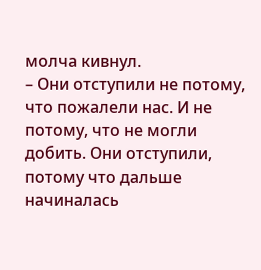молча кивнул.
– Они отступили не потому, что пожалели нас. И не потому, что не могли добить. Они отступили, потому что дальше начиналась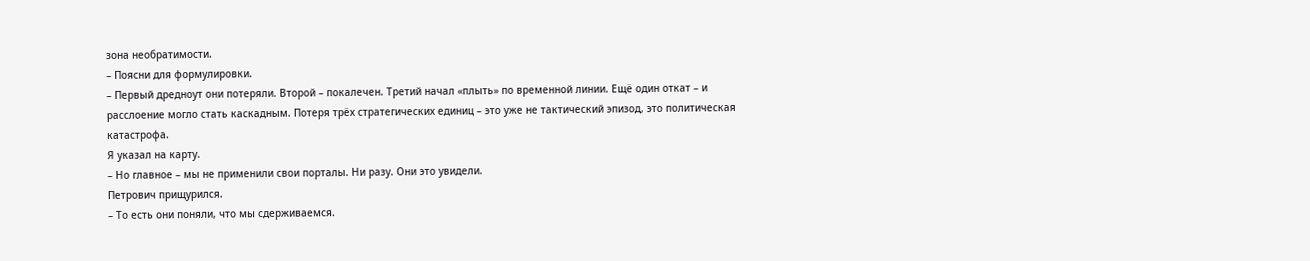зона необратимости.
– Поясни для формулировки.
– Первый дредноут они потеряли. Второй – покалечен. Третий начал «плыть» по временной линии. Ещё один откат – и расслоение могло стать каскадным. Потеря трёх стратегических единиц – это уже не тактический эпизод, это политическая катастрофа.
Я указал на карту.
– Но главное – мы не применили свои порталы. Ни разу. Они это увидели.
Петрович прищурился.
– То есть они поняли, что мы сдерживаемся.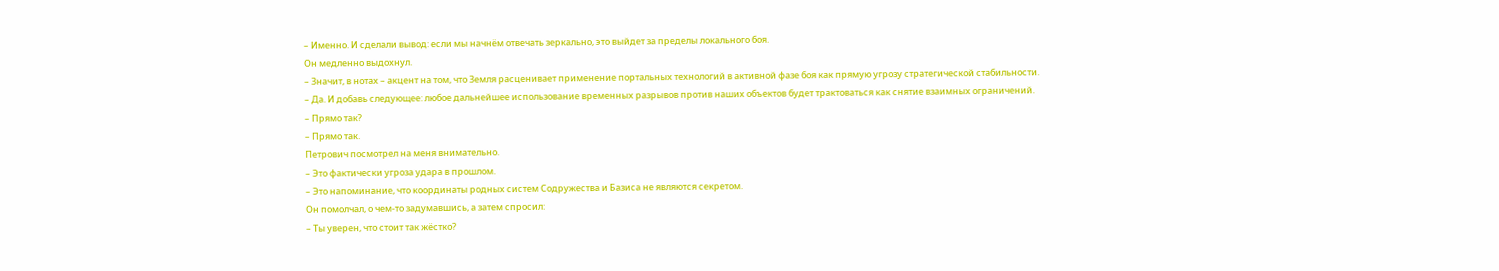– Именно. И сделали вывод: если мы начнём отвечать зеркально, это выйдет за пределы локального боя.
Он медленно выдохнул.
– Значит, в нотах – акцент на том, что Земля расценивает применение портальных технологий в активной фазе боя как прямую угрозу стратегической стабильности.
– Да. И добавь следующее: любое дальнейшее использование временных разрывов против наших объектов будет трактоваться как снятие взаимных ограничений.
– Прямо так?
– Прямо так.
Петрович посмотрел на меня внимательно.
– Это фактически угроза удара в прошлом.
– Это напоминание, что координаты родных систем Содружества и Базиса не являются секретом.
Он помолчал, о чем-то задумавшись, а затем спросил:
– Ты уверен, что стоит так жёстко?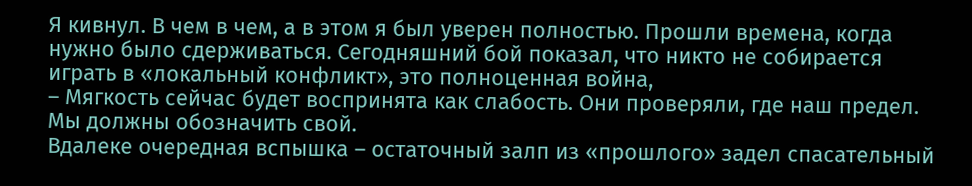Я кивнул. В чем в чем, а в этом я был уверен полностью. Прошли времена, когда нужно было сдерживаться. Сегодняшний бой показал, что никто не собирается играть в «локальный конфликт», это полноценная война,
– Мягкость сейчас будет воспринята как слабость. Они проверяли, где наш предел. Мы должны обозначить свой.
Вдалеке очередная вспышка – остаточный залп из «прошлого» задел спасательный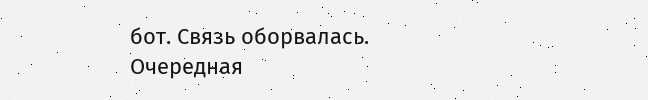бот. Связь оборвалась. Очередная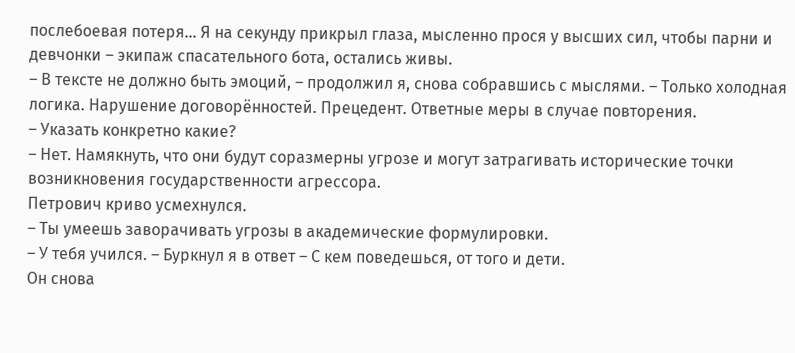послебоевая потеря… Я на секунду прикрыл глаза, мысленно прося у высших сил, чтобы парни и девчонки – экипаж спасательного бота, остались живы.
– В тексте не должно быть эмоций, – продолжил я, снова собравшись с мыслями. – Только холодная логика. Нарушение договорённостей. Прецедент. Ответные меры в случае повторения.
– Указать конкретно какие?
– Нет. Намякнуть, что они будут соразмерны угрозе и могут затрагивать исторические точки возникновения государственности агрессора.
Петрович криво усмехнулся.
– Ты умеешь заворачивать угрозы в академические формулировки.
– У тебя учился. – Буркнул я в ответ – С кем поведешься, от того и дети.
Он снова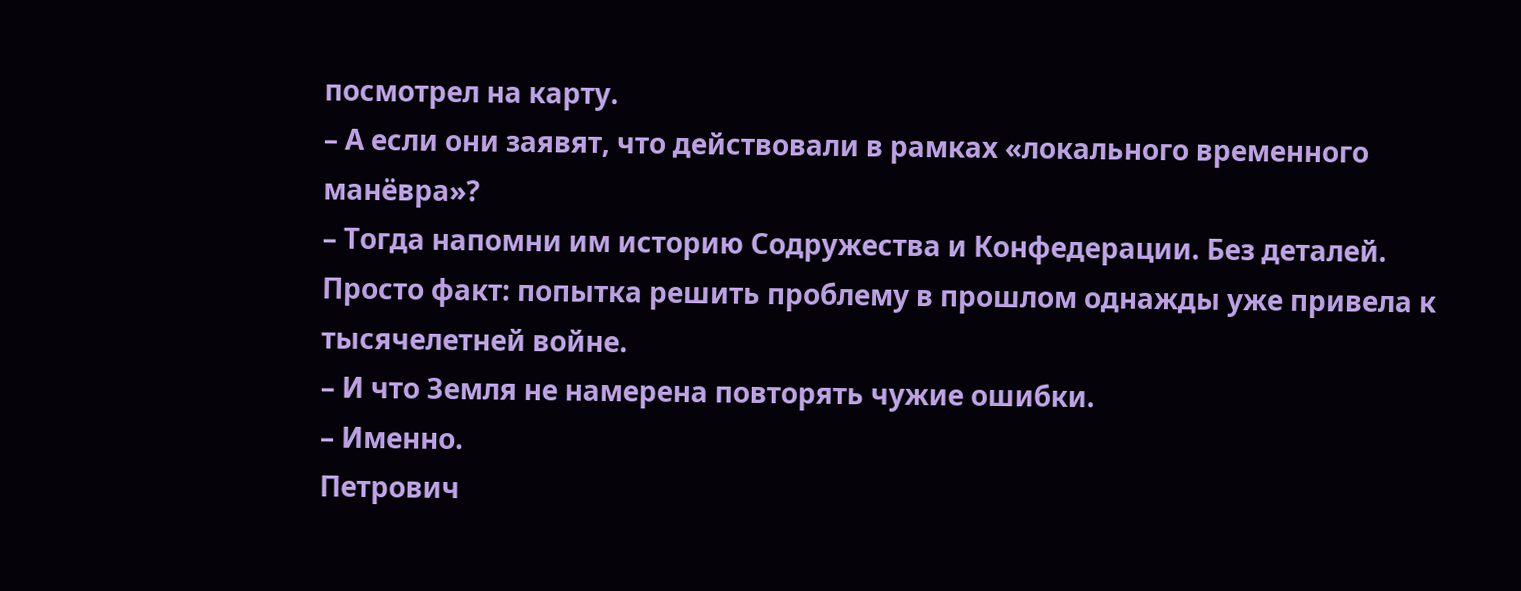посмотрел на карту.
– А если они заявят, что действовали в рамках «локального временного манёвра»?
– Тогда напомни им историю Содружества и Конфедерации. Без деталей. Просто факт: попытка решить проблему в прошлом однажды уже привела к тысячелетней войне.
– И что Земля не намерена повторять чужие ошибки.
– Именно.
Петрович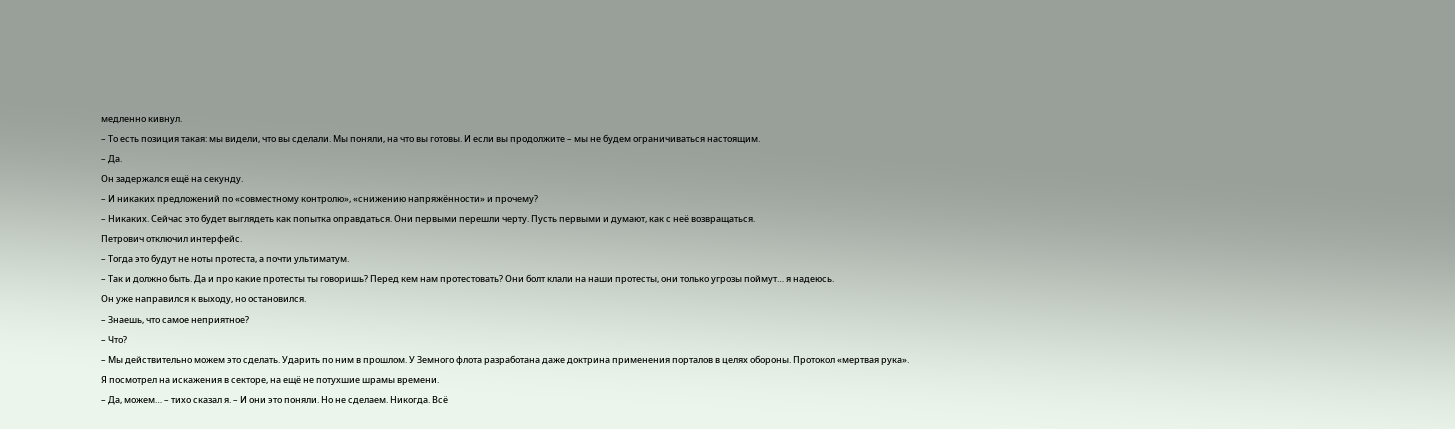медленно кивнул.
– То есть позиция такая: мы видели, что вы сделали. Мы поняли, на что вы готовы. И если вы продолжите – мы не будем ограничиваться настоящим.
– Да.
Он задержался ещё на секунду.
– И никаких предложений по «совместному контролю», «снижению напряжённости» и прочему?
– Никаких. Сейчас это будет выглядеть как попытка оправдаться. Они первыми перешли черту. Пусть первыми и думают, как с неё возвращаться.
Петрович отключил интерфейс.
– Тогда это будут не ноты протеста, а почти ультиматум.
– Так и должно быть. Да и про какие протесты ты говоришь? Перед кем нам протестовать? Они болт клали на наши протесты, они только угрозы поймут… я надеюсь.
Он уже направился к выходу, но остановился.
– Знаешь, что самое неприятное?
– Что?
– Мы действительно можем это сделать. Ударить по ним в прошлом. У Земного флота разработана даже доктрина применения порталов в целях обороны. Протокол «мертвая рука».
Я посмотрел на искажения в секторе, на ещё не потухшие шрамы времени.
– Да, можем… – тихо сказал я. – И они это поняли. Но не сделаем. Никогда. Всё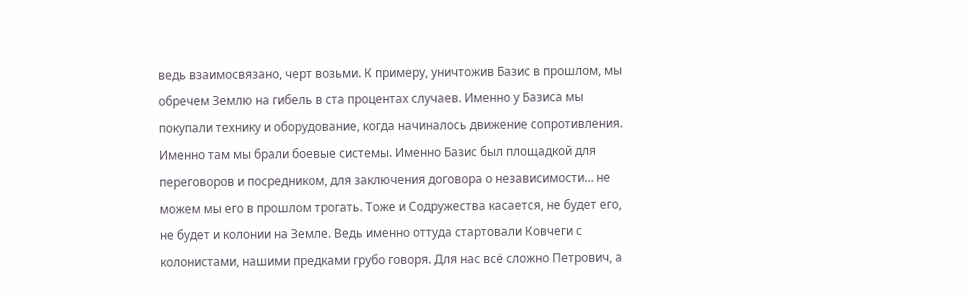ведь взаимосвязано, черт возьми. К примеру, уничтожив Базис в прошлом, мы обречем Землю на гибель в ста процентах случаев. Именно у Базиса мы покупали технику и оборудование, когда начиналось движение сопротивления. Именно там мы брали боевые системы. Именно Базис был площадкой для переговоров и посредником, для заключения договора о независимости… не можем мы его в прошлом трогать. Тоже и Содружества касается, не будет его, не будет и колонии на Земле. Ведь именно оттуда стартовали Ковчеги с колонистами, нашими предками грубо говоря. Для нас всё сложно Петрович, а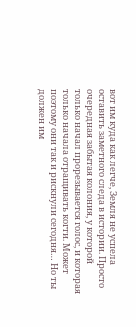вот им куда как легче, Земля не успела оставить заметного следа в истории. Просто очередная забытая колония, у которой только начал прорезывается голос, и которая только начала отращивать когти. Может поэтому они так и рискнули сегодня… Но ты должен им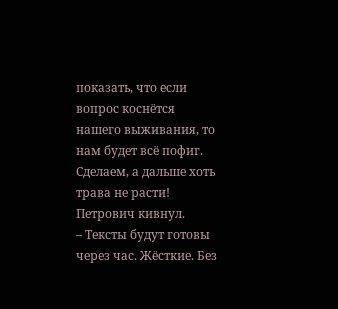показать, что если вопрос коснётся нашего выживания, то нам будет всё пофиг. Сделаем, а дальше хоть трава не расти!
Петрович кивнул.
– Тексты будут готовы через час. Жёсткие. Без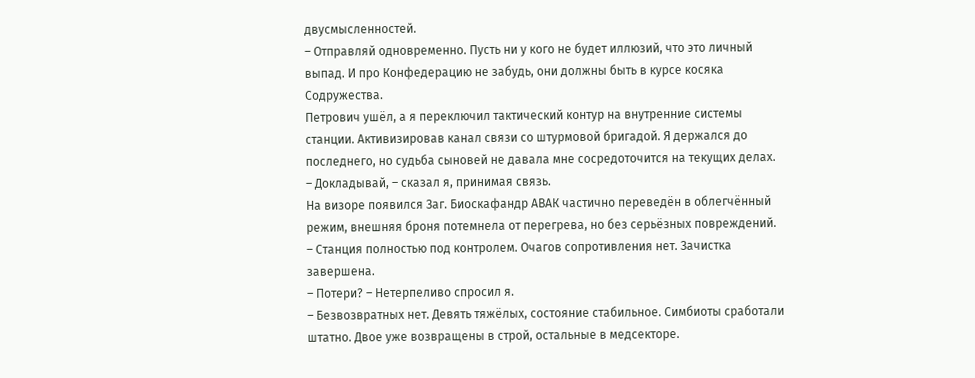двусмысленностей.
– Отправляй одновременно. Пусть ни у кого не будет иллюзий, что это личный выпад. И про Конфедерацию не забудь, они должны быть в курсе косяка Содружества.
Петрович ушёл, а я переключил тактический контур на внутренние системы станции. Активизировав канал связи со штурмовой бригадой. Я держался до последнего, но судьба сыновей не давала мне сосредоточится на текущих делах.
– Докладывай, – сказал я, принимая связь.
На визоре появился Заг. Биоскафандр АВАК частично переведён в облегчённый режим, внешняя броня потемнела от перегрева, но без серьёзных повреждений.
– Станция полностью под контролем. Очагов сопротивления нет. Зачистка завершена.
– Потери? – Нетерпеливо спросил я.
– Безвозвратных нет. Девять тяжёлых, состояние стабильное. Симбиоты сработали штатно. Двое уже возвращены в строй, остальные в медсекторе.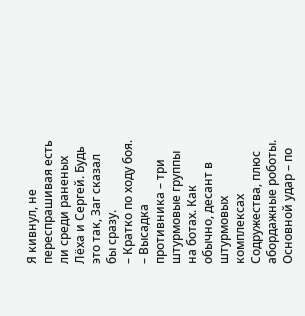Я кивнул, не переспрашивая есть ли среди раненых Лёха и Сергей. Будь это так, Заг сказал бы сразу.
– Кратко по ходу боя.
– Высадка противника – три штурмовые группы на ботах. Как обычно, десант в штурмовых комплексах Содружества, плюс абордажные роботы. Основной удар – по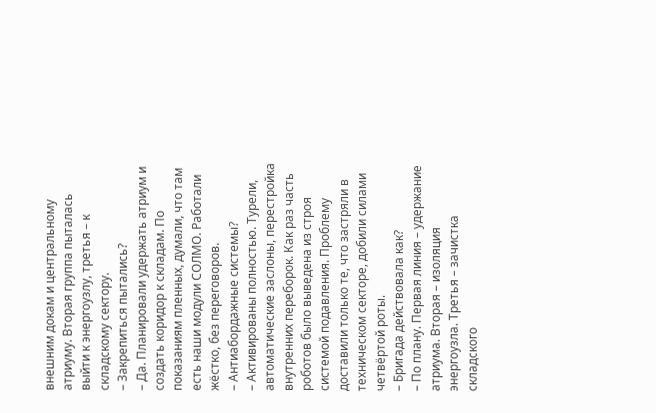внешним докам и центральному атриуму. Вторая группа пыталась выйти к энергоузлу, третья – к складскому сектору.
– Закрепиться пытались?
– Да. Планировали удержать атриум и создать коридор к складам. По показаниям пленных, думали, что там есть наши модули СОЛМО. Работали жёстко, без переговоров.
– Антиабордажные системы?
– Активированы полностью. Турели, автоматические заслоны, перестройка внутренних переборок. Как раз часть роботов было выведена из строя системой подавления. Проблему доставили только те, что застряли в техническом секторе, добили силами четвёртой роты.
– Бригада действовала как?
– По плану. Первая линия – удержание атриума. Вторая – изоляция энергоузла. Третья – зачистка складского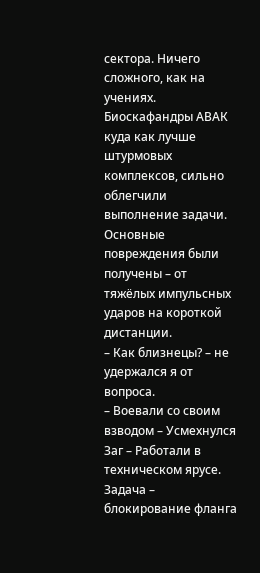сектора. Ничего сложного, как на учениях. Биоскафандры АВАК куда как лучше штурмовых комплексов, сильно облегчили выполнение задачи. Основные повреждения были получены – от тяжёлых импульсных ударов на короткой дистанции.
– Как близнецы? – не удержался я от вопроса.
– Воевали со своим взводом – Усмехнулся Заг – Работали в техническом ярусе. Задача – блокирование фланга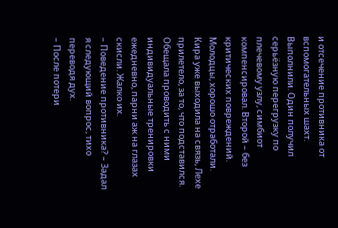и отсечение противника от вспомогательных шахт. Выполнили. Один получил серьёзную перегрузку по плечевому узлу, симбиот компенсировал. Второй – без критических повреждений. Молодцы, хорошо отработали. Кира уже выходила на связь, Лехе прилетело, за то, что подставился. Обещала проводить с ними индивидуальные тренировки ежедневно, парни аж на глазах скисли. Жалко их.
– Поведение противника? – Задал я следующий вопрос, тихо переводя дух.
– После потери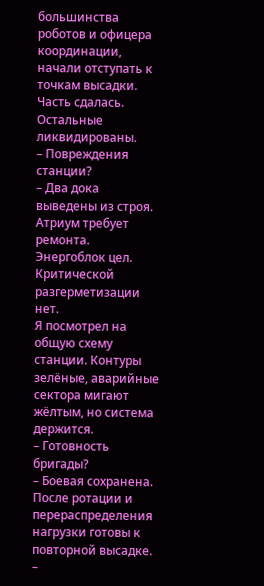большинства роботов и офицера координации, начали отступать к точкам высадки. Часть сдалась. Остальные ликвидированы.
– Повреждения станции?
– Два дока выведены из строя. Атриум требует ремонта. Энергоблок цел. Критической разгерметизации нет.
Я посмотрел на общую схему станции. Контуры зелёные, аварийные сектора мигают жёлтым, но система держится.
– Готовность бригады?
– Боевая сохранена. После ротации и перераспределения нагрузки готовы к повторной высадке.
–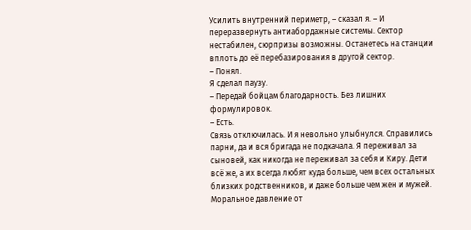Усилить внутренний периметр, – сказал я. – И переразвернуть антиабордажные системы. Сектор нестабилен, сюрпризы возможны. Останетесь на станции вплоть до её перебазирования в другой сектор.
– Понял.
Я сделал паузу.
– Передай бойцам благодарность. Без лишних формулировок.
– Есть.
Связь отключилась. И я невольно улыбнулся. Справились парни, да и вся бригада не подкачала. Я переживал за сыновей, как никогда не переживал за себя и Киру. Дети всё же, а их всегда любят куда больше, чем всех остальных близких родственников, и даже больше чем жен и мужей. Моральное давление от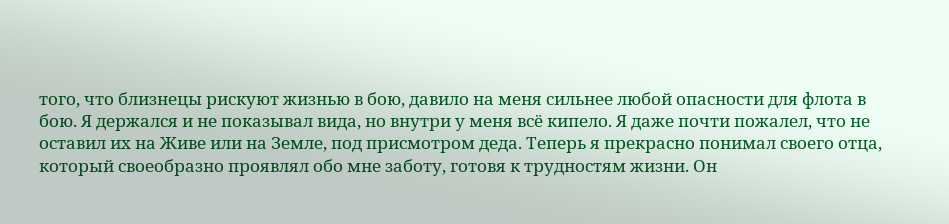того, что близнецы рискуют жизнью в бою, давило на меня сильнее любой опасности для флота в бою. Я держался и не показывал вида, но внутри у меня всё кипело. Я даже почти пожалел, что не оставил их на Живе или на Земле, под присмотром деда. Теперь я прекрасно понимал своего отца, который своеобразно проявлял обо мне заботу, готовя к трудностям жизни. Он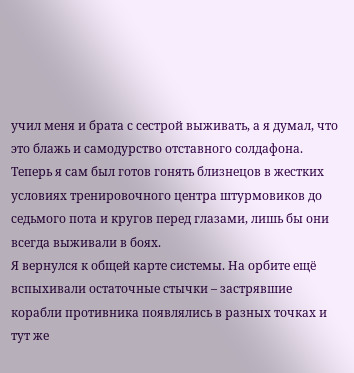учил меня и брата с сестрой выживать, а я думал, что это блажь и самодурство отставного солдафона. Теперь я сам был готов гонять близнецов в жестких условиях тренировочного центра штурмовиков до седьмого пота и кругов перед глазами, лишь бы они всегда выживали в боях.
Я вернулся к общей карте системы. На орбите ещё вспыхивали остаточные стычки – застрявшие корабли противника появлялись в разных точках и тут же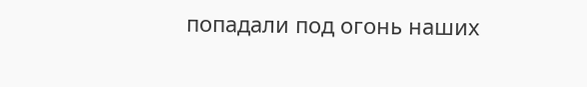попадали под огонь наших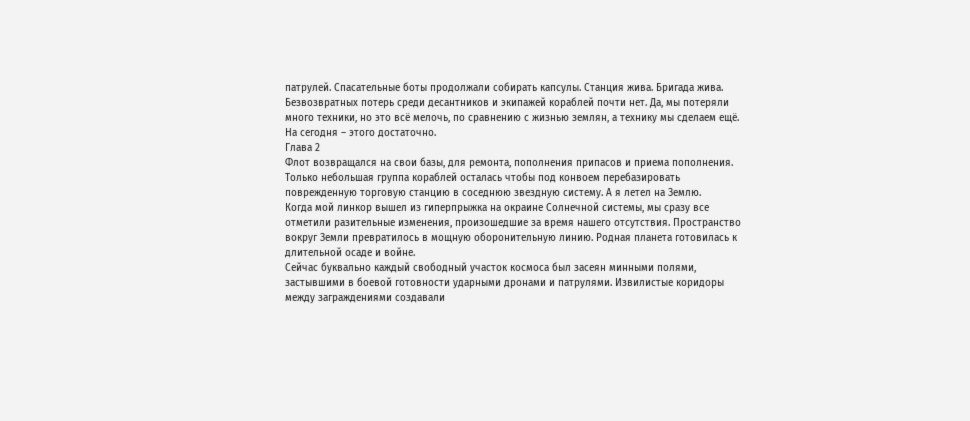патрулей. Спасательные боты продолжали собирать капсулы. Станция жива. Бригада жива. Безвозвратных потерь среди десантников и экипажей кораблей почти нет. Да, мы потеряли много техники, но это всё мелочь, по сравнению с жизнью землян, а технику мы сделаем ещё. На сегодня – этого достаточно.
Глава 2
Флот возвращался на свои базы, для ремонта, пополнения припасов и приема пополнения. Только небольшая группа кораблей осталась чтобы под конвоем перебазировать поврежденную торговую станцию в соседнюю звездную систему. А я летел на Землю.
Когда мой линкор вышел из гиперпрыжка на окраине Солнечной системы, мы сразу все отметили разительные изменения, произошедшие за время нашего отсутствия. Пространство вокруг Земли превратилось в мощную оборонительную линию. Родная планета готовилась к длительной осаде и войне.
Сейчас буквально каждый свободный участок космоса был засеян минными полями, застывшими в боевой готовности ударными дронами и патрулями. Извилистые коридоры между заграждениями создавали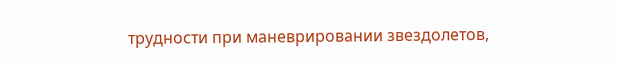трудности при маневрировании звездолетов,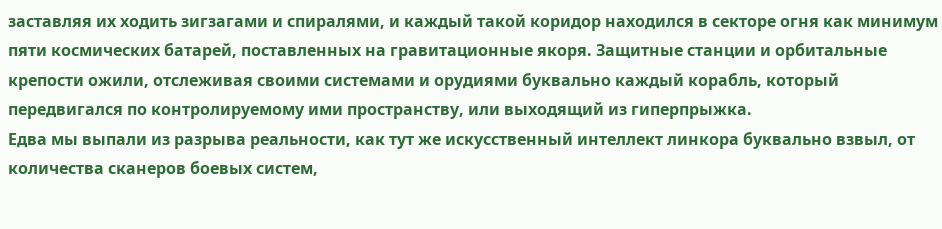заставляя их ходить зигзагами и спиралями, и каждый такой коридор находился в секторе огня как минимум пяти космических батарей, поставленных на гравитационные якоря. Защитные станции и орбитальные крепости ожили, отслеживая своими системами и орудиями буквально каждый корабль, который передвигался по контролируемому ими пространству, или выходящий из гиперпрыжка.
Едва мы выпали из разрыва реальности, как тут же искусственный интеллект линкора буквально взвыл, от количества сканеров боевых систем,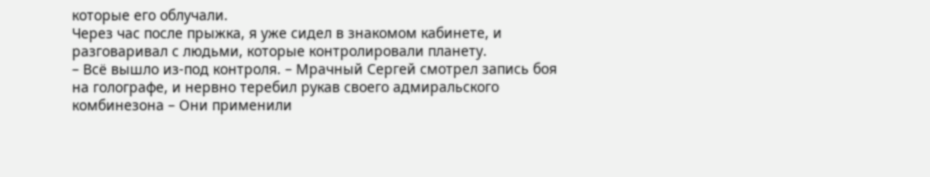которые его облучали.
Через час после прыжка, я уже сидел в знакомом кабинете, и разговаривал с людьми, которые контролировали планету.
– Всё вышло из-под контроля. – Мрачный Сергей смотрел запись боя на голографе, и нервно теребил рукав своего адмиральского комбинезона – Они применили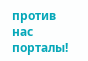против нас порталы!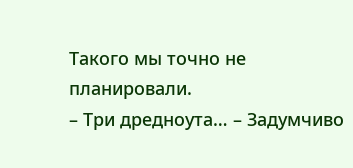Такого мы точно не планировали.
– Три дредноута… – Задумчиво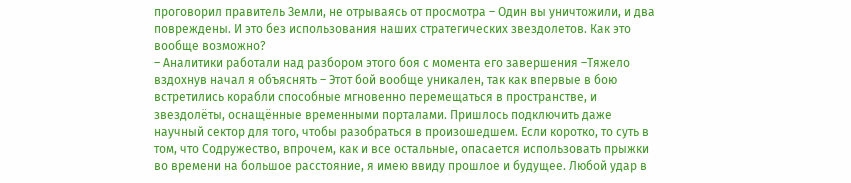проговорил правитель Земли, не отрываясь от просмотра – Один вы уничтожили, и два повреждены. И это без использования наших стратегических звездолетов. Как это вообще возможно?
– Аналитики работали над разбором этого боя с момента его завершения –Тяжело вздохнув начал я объяснять – Этот бой вообще уникален, так как впервые в бою встретились корабли способные мгновенно перемещаться в пространстве, и звездолёты, оснащённые временными порталами. Пришлось подключить даже научный сектор для того, чтобы разобраться в произошедшем. Если коротко, то суть в том, что Содружество, впрочем, как и все остальные, опасается использовать прыжки во времени на большое расстояние, я имею ввиду прошлое и будущее. Любой удар в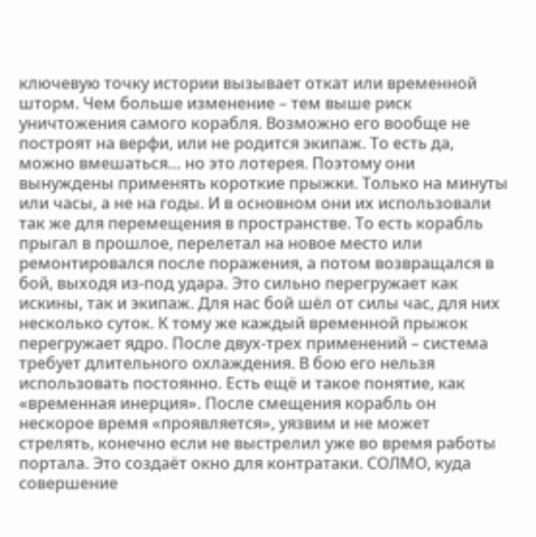ключевую точку истории вызывает откат или временной шторм. Чем больше изменение – тем выше риск уничтожения самого корабля. Возможно его вообще не построят на верфи, или не родится экипаж. То есть да, можно вмешаться… но это лотерея. Поэтому они вынуждены применять короткие прыжки. Только на минуты или часы, а не на годы. И в основном они их использовали так же для перемещения в пространстве. То есть корабль прыгал в прошлое, перелетал на новое место или ремонтировался после поражения, а потом возвращался в бой, выходя из-под удара. Это сильно перегружает как искины, так и экипаж. Для нас бой шёл от силы час, для них несколько суток. К тому же каждый временной прыжок перегружает ядро. После двух-трех применений – система требует длительного охлаждения. В бою его нельзя использовать постоянно. Есть ещё и такое понятие, как «временная инерция». После смещения корабль он нескорое время «проявляется», уязвим и не может стрелять, конечно если не выстрелил уже во время работы портала. Это создаёт окно для контратаки. СОЛМО, куда совершение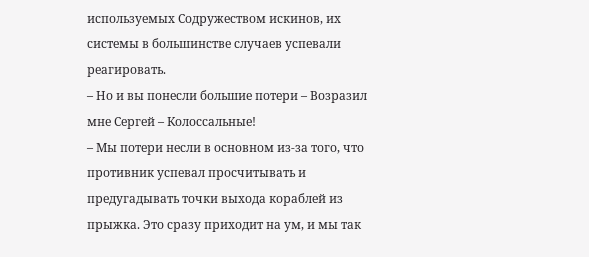используемых Содружеством искинов, их системы в большинстве случаев успевали реагировать.
– Но и вы понесли большие потери – Возразил мне Сергей – Колоссальные!
– Мы потери несли в основном из-за того, что противник успевал просчитывать и предугадывать точки выхода кораблей из прыжка. Это сразу приходит на ум, и мы так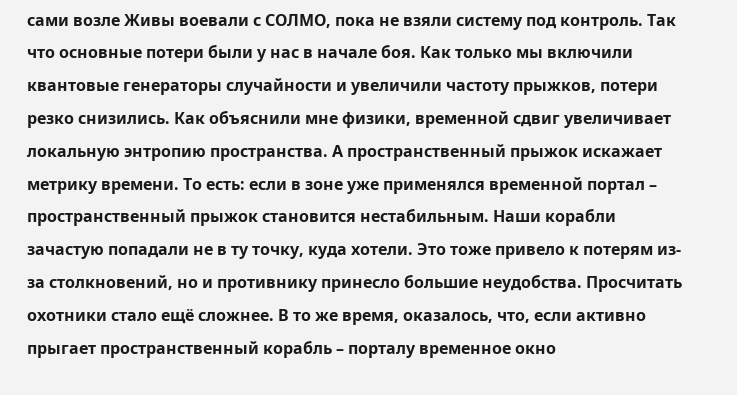сами возле Живы воевали с СОЛМО, пока не взяли систему под контроль. Так что основные потери были у нас в начале боя. Как только мы включили квантовые генераторы случайности и увеличили частоту прыжков, потери резко снизились. Как объяснили мне физики, временной сдвиг увеличивает локальную энтропию пространства. А пространственный прыжок искажает метрику времени. То есть: если в зоне уже применялся временной портал – пространственный прыжок становится нестабильным. Наши корабли зачастую попадали не в ту точку, куда хотели. Это тоже привело к потерям из-за столкновений, но и противнику принесло большие неудобства. Просчитать охотники стало ещё сложнее. В то же время, оказалось, что, если активно прыгает пространственный корабль – порталу временное окно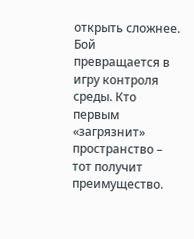открыть сложнее. Бой превращается в игру контроля среды. Кто первым «загрязнит» пространство – тот получит преимущество.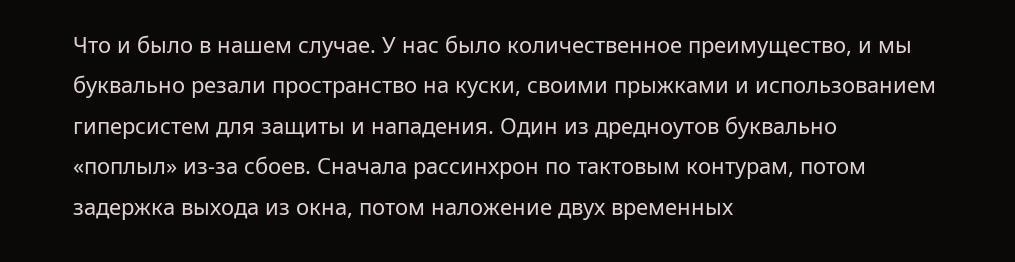Что и было в нашем случае. У нас было количественное преимущество, и мы буквально резали пространство на куски, своими прыжками и использованием гиперсистем для защиты и нападения. Один из дредноутов буквально «поплыл» из-за сбоев. Сначала рассинхрон по тактовым контурам, потом задержка выхода из окна, потом наложение двух временных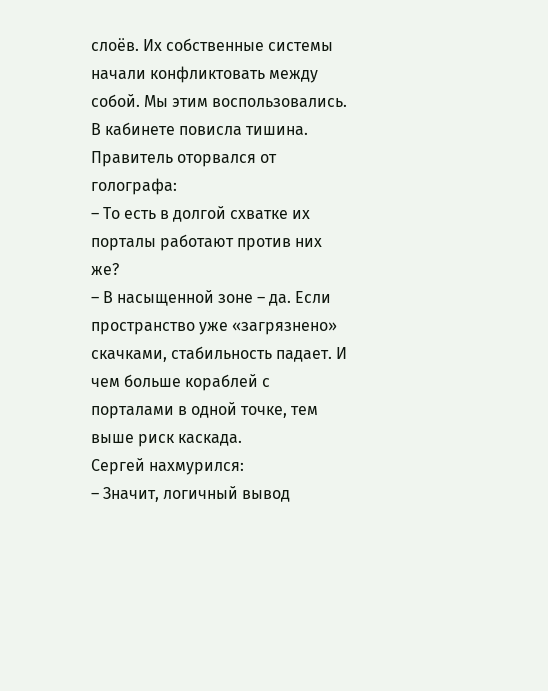слоёв. Их собственные системы начали конфликтовать между собой. Мы этим воспользовались.
В кабинете повисла тишина. Правитель оторвался от голографа:
– То есть в долгой схватке их порталы работают против них же?
– В насыщенной зоне – да. Если пространство уже «загрязнено» скачками, стабильность падает. И чем больше кораблей с порталами в одной точке, тем выше риск каскада.
Сергей нахмурился:
– Значит, логичный вывод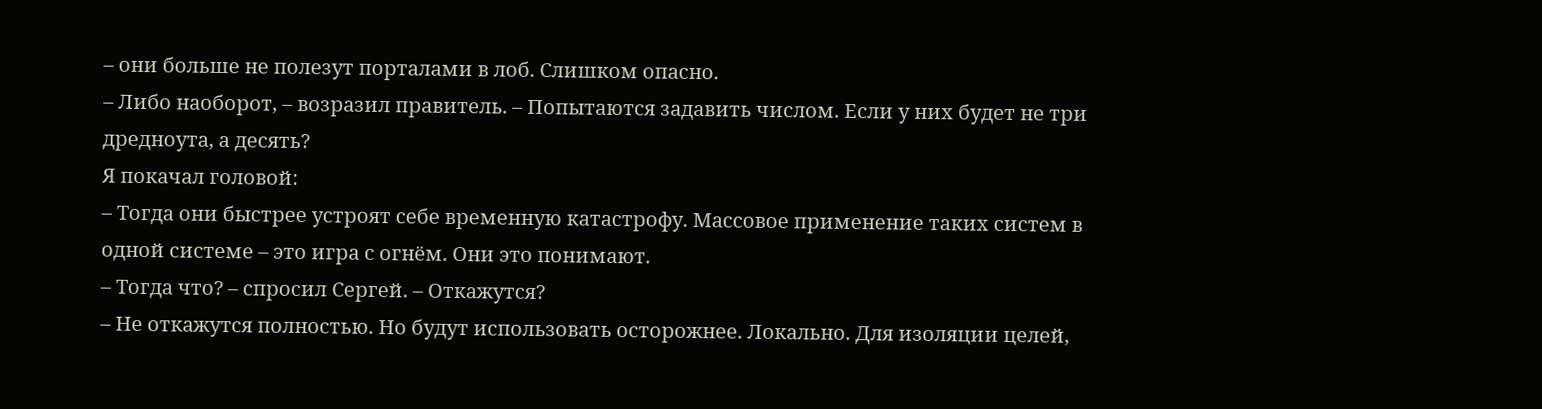– они больше не полезут порталами в лоб. Слишком опасно.
– Либо наоборот, – возразил правитель. – Попытаются задавить числом. Если у них будет не три дредноута, а десять?
Я покачал головой:
– Тогда они быстрее устроят себе временную катастрофу. Массовое применение таких систем в одной системе – это игра с огнём. Они это понимают.
– Тогда что? – спросил Сергей. – Откажутся?
– Не откажутся полностью. Но будут использовать осторожнее. Локально. Для изоляции целей,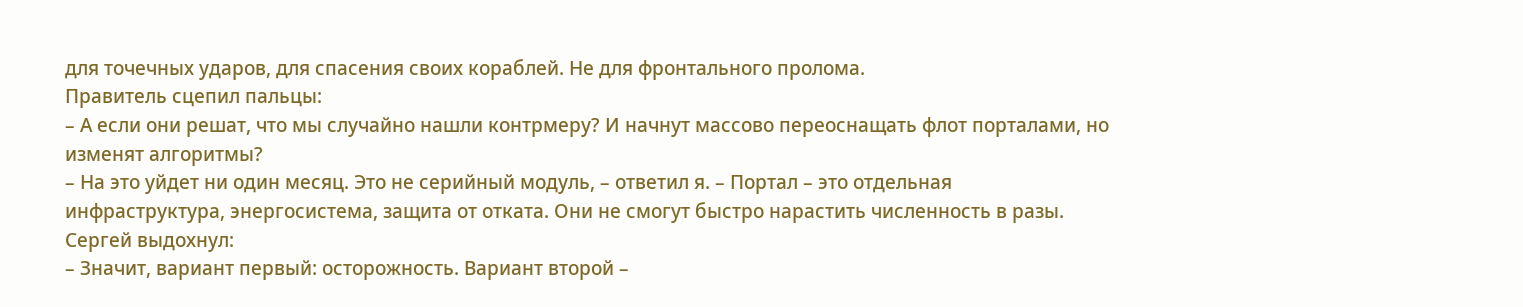для точечных ударов, для спасения своих кораблей. Не для фронтального пролома.
Правитель сцепил пальцы:
– А если они решат, что мы случайно нашли контрмеру? И начнут массово переоснащать флот порталами, но изменят алгоритмы?
– На это уйдет ни один месяц. Это не серийный модуль, – ответил я. – Портал – это отдельная инфраструктура, энергосистема, защита от отката. Они не смогут быстро нарастить численность в разы.
Сергей выдохнул:
– Значит, вариант первый: осторожность. Вариант второй –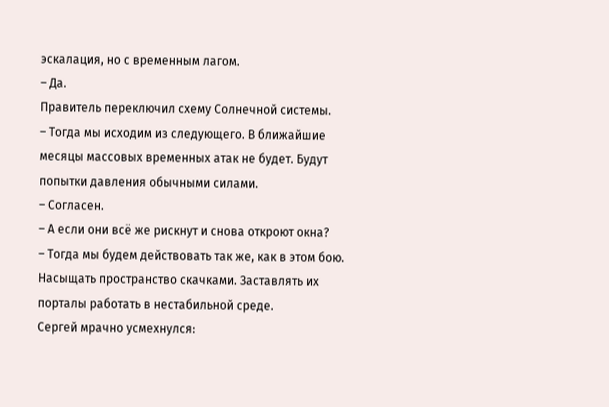эскалация, но с временным лагом.
– Да.
Правитель переключил схему Солнечной системы.
– Тогда мы исходим из следующего. В ближайшие месяцы массовых временных атак не будет. Будут попытки давления обычными силами.
– Согласен.
– А если они всё же рискнут и снова откроют окна?
– Тогда мы будем действовать так же, как в этом бою. Насыщать пространство скачками. Заставлять их порталы работать в нестабильной среде.
Сергей мрачно усмехнулся: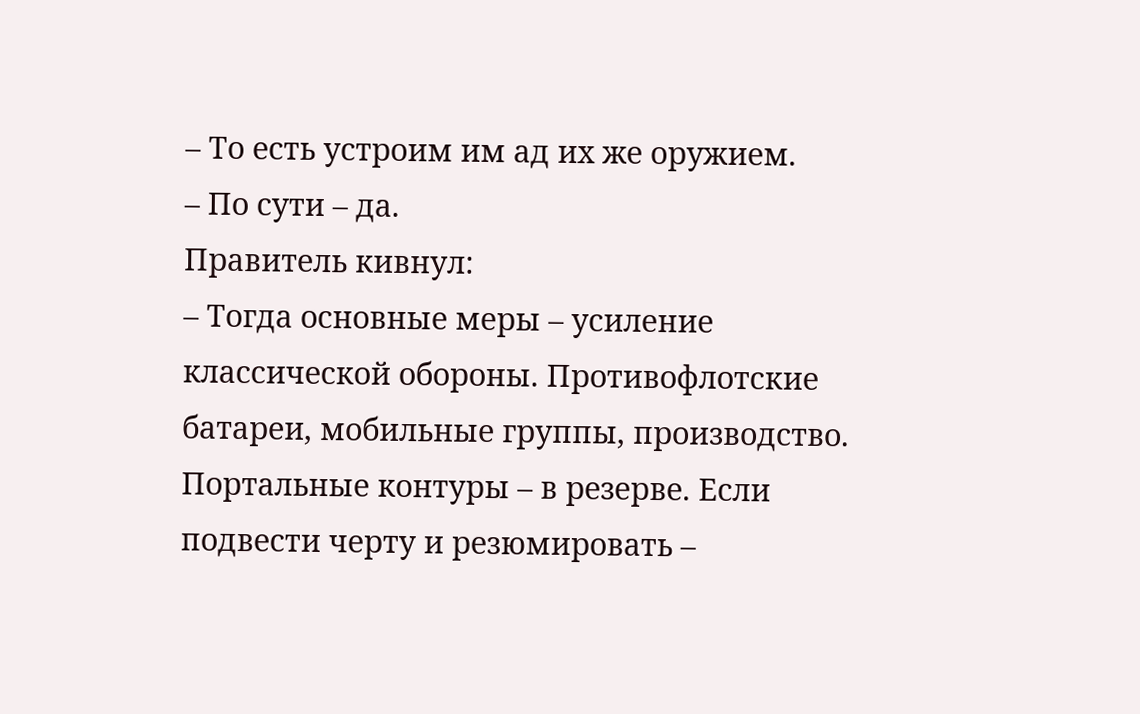– То есть устроим им ад их же оружием.
– По сути – да.
Правитель кивнул:
– Тогда основные меры – усиление классической обороны. Противофлотские батареи, мобильные группы, производство. Портальные контуры – в резерве. Если подвести черту и резюмировать –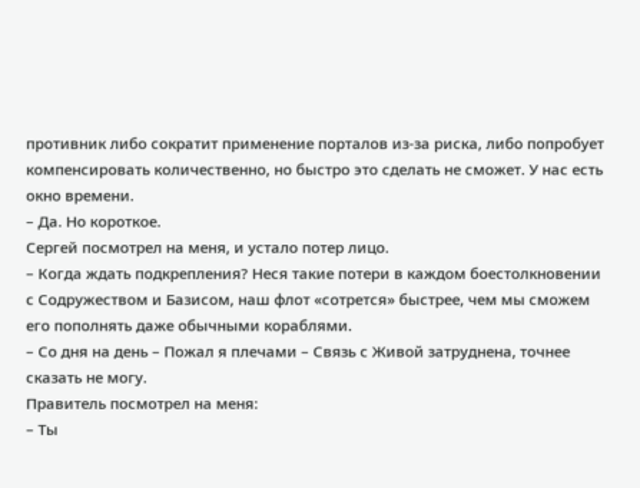противник либо сократит применение порталов из-за риска, либо попробует компенсировать количественно, но быстро это сделать не сможет. У нас есть окно времени.
– Да. Но короткое.
Сергей посмотрел на меня, и устало потер лицо.
– Когда ждать подкрепления? Неся такие потери в каждом боестолкновении с Содружеством и Базисом, наш флот «сотрется» быстрее, чем мы сможем его пополнять даже обычными кораблями.
– Со дня на день – Пожал я плечами – Связь с Живой затруднена, точнее сказать не могу.
Правитель посмотрел на меня:
– Ты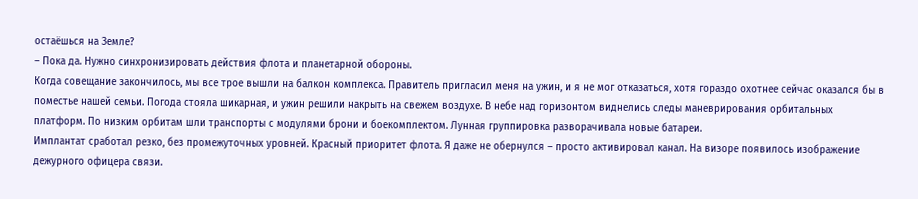остаёшься на Земле?
– Пока да. Нужно синхронизировать действия флота и планетарной обороны.
Когда совещание закончилось, мы все трое вышли на балкон комплекса. Правитель пригласил меня на ужин, и я не мог отказаться, хотя гораздо охотнее сейчас оказался бы в поместье нашей семьи. Погода стояла шикарная, и ужин решили накрыть на свежем воздухе. В небе над горизонтом виднелись следы маневрирования орбитальных платформ. По низким орбитам шли транспорты с модулями брони и боекомплектом. Лунная группировка разворачивала новые батареи.
Имплантат сработал резко, без промежуточных уровней. Красный приоритет флота. Я даже не обернулся – просто активировал канал. На визоре появилось изображение дежурного офицера связи.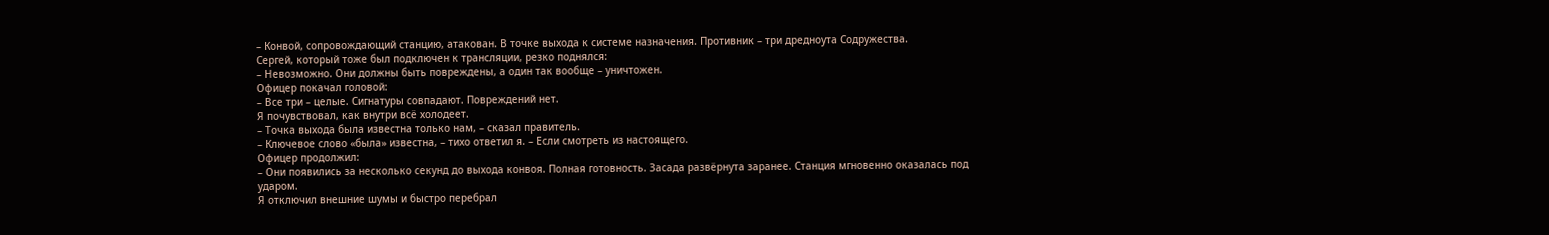– Конвой, сопровождающий станцию, атакован. В точке выхода к системе назначения. Противник – три дредноута Содружества.
Сергей, который тоже был подключен к трансляции, резко поднялся:
– Невозможно. Они должны быть повреждены, а один так вообще – уничтожен.
Офицер покачал головой:
– Все три – целые. Сигнатуры совпадают. Повреждений нет.
Я почувствовал, как внутри всё холодеет.
– Точка выхода была известна только нам, – сказал правитель.
– Ключевое слово «была» известна, – тихо ответил я. – Если смотреть из настоящего.
Офицер продолжил:
– Они появились за несколько секунд до выхода конвоя. Полная готовность. Засада развёрнута заранее. Станция мгновенно оказалась под ударом.
Я отключил внешние шумы и быстро перебрал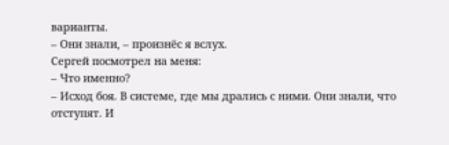варианты.
– Они знали, – произнёс я вслух.
Сергей посмотрел на меня:
– Что именно?
– Исход боя. В системе, где мы дрались с ними. Они знали, что отступят. И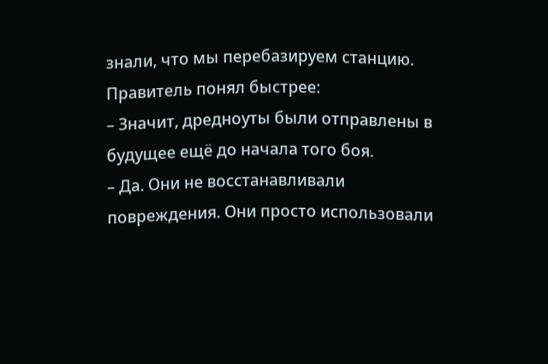знали, что мы перебазируем станцию.
Правитель понял быстрее:
– Значит, дредноуты были отправлены в будущее ещё до начала того боя.
– Да. Они не восстанавливали повреждения. Они просто использовали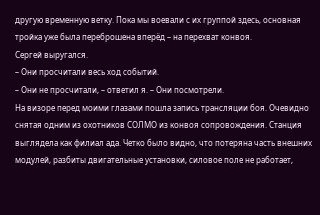другую временную ветку. Пока мы воевали с их группой здесь, основная тройка уже была переброшена вперёд – на перехват конвоя.
Сергей выругался.
– Они просчитали весь ход событий.
– Они не просчитали, – ответил я. – Они посмотрели.
На визоре перед моими глазами пошла запись трансляции боя. Очевидно снятая одним из охотников СОЛМО из конвоя сопровождения. Станция выглядела как филиал ада. Четко было видно, что потеряна часть внешних модулей, разбиты двигательные установки, силовое поле не работает,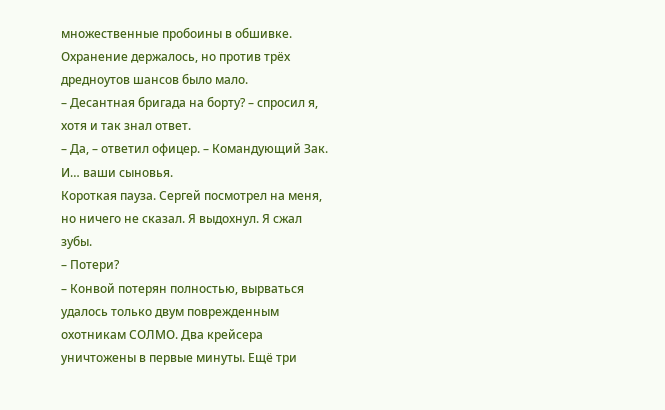множественные пробоины в обшивке. Охранение держалось, но против трёх дредноутов шансов было мало.
– Десантная бригада на борту? – спросил я, хотя и так знал ответ.
– Да, – ответил офицер. – Командующий Зак. И… ваши сыновья.
Короткая пауза. Сергей посмотрел на меня, но ничего не сказал. Я выдохнул. Я сжал зубы.
– Потери?
– Конвой потерян полностью, вырваться удалось только двум поврежденным охотникам СОЛМО. Два крейсера уничтожены в первые минуты. Ещё три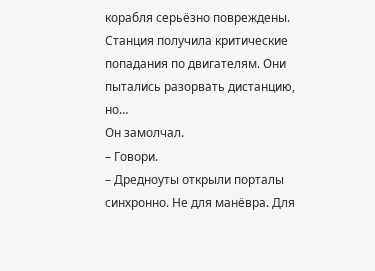корабля серьёзно повреждены. Станция получила критические попадания по двигателям. Они пытались разорвать дистанцию, но…
Он замолчал.
– Говори.
– Дредноуты открыли порталы синхронно. Не для манёвра. Для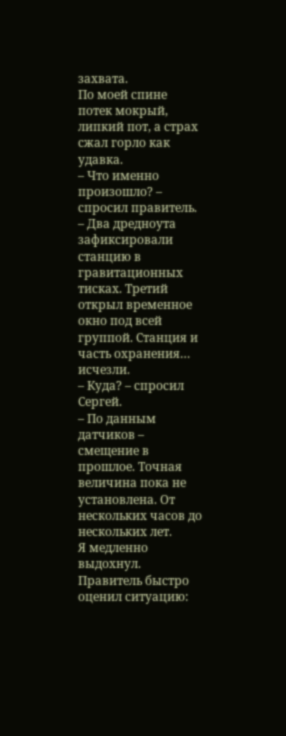захвата.
По моей спине потек мокрый, липкий пот, а страх сжал горло как удавка.
– Что именно произошло? – спросил правитель.
– Два дредноута зафиксировали станцию в гравитационных тисках. Третий открыл временное окно под всей группой. Станция и часть охранения… исчезли.
– Куда? – спросил Сергей.
– По данным датчиков – смещение в прошлое. Точная величина пока не установлена. От нескольких часов до нескольких лет.
Я медленно выдохнул. Правитель быстро оценил ситуацию: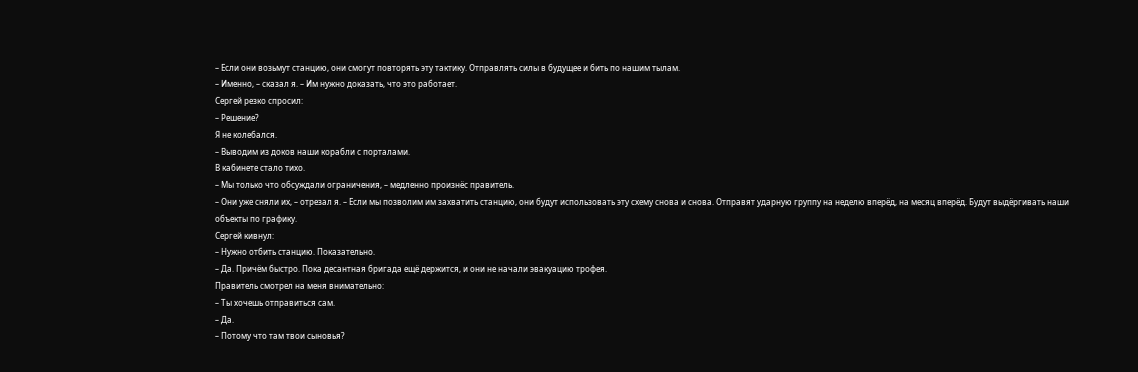– Если они возьмут станцию, они смогут повторять эту тактику. Отправлять силы в будущее и бить по нашим тылам.
– Именно, – сказал я. – Им нужно доказать, что это работает.
Сергей резко спросил:
– Решение?
Я не колебался.
– Выводим из доков наши корабли с порталами.
В кабинете стало тихо.
– Мы только что обсуждали ограничения, – медленно произнёс правитель.
– Они уже сняли их, – отрезал я. – Если мы позволим им захватить станцию, они будут использовать эту схему снова и снова. Отправят ударную группу на неделю вперёд, на месяц вперёд. Будут выдёргивать наши объекты по графику.
Сергей кивнул:
– Нужно отбить станцию. Показательно.
– Да. Причём быстро. Пока десантная бригада ещё держится, и они не начали эвакуацию трофея.
Правитель смотрел на меня внимательно:
– Ты хочешь отправиться сам.
– Да.
– Потому что там твои сыновья?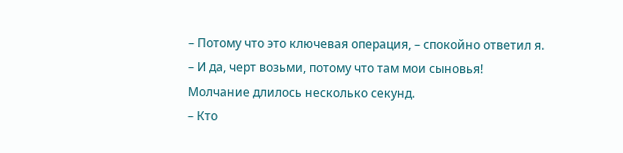– Потому что это ключевая операция, – спокойно ответил я. – И да, черт возьми, потому что там мои сыновья!
Молчание длилось несколько секунд.
– Кто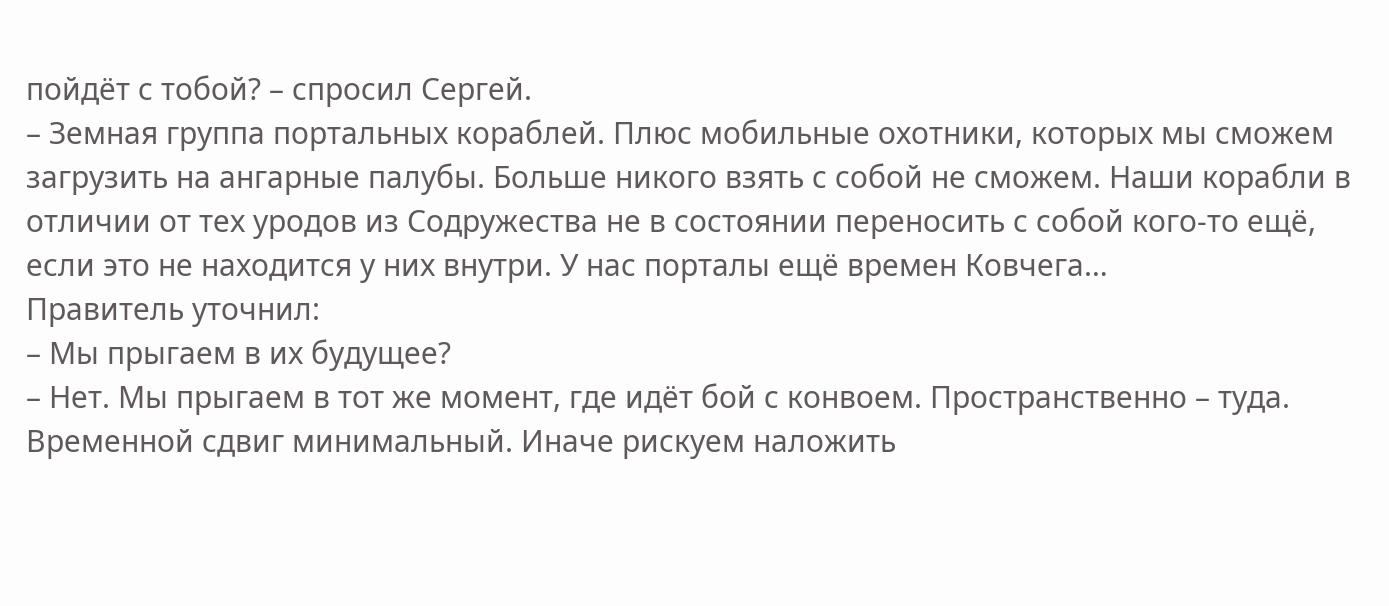пойдёт с тобой? – спросил Сергей.
– Земная группа портальных кораблей. Плюс мобильные охотники, которых мы сможем загрузить на ангарные палубы. Больше никого взять с собой не сможем. Наши корабли в отличии от тех уродов из Содружества не в состоянии переносить с собой кого-то ещё, если это не находится у них внутри. У нас порталы ещё времен Ковчега…
Правитель уточнил:
– Мы прыгаем в их будущее?
– Нет. Мы прыгаем в тот же момент, где идёт бой с конвоем. Пространственно – туда. Временной сдвиг минимальный. Иначе рискуем наложить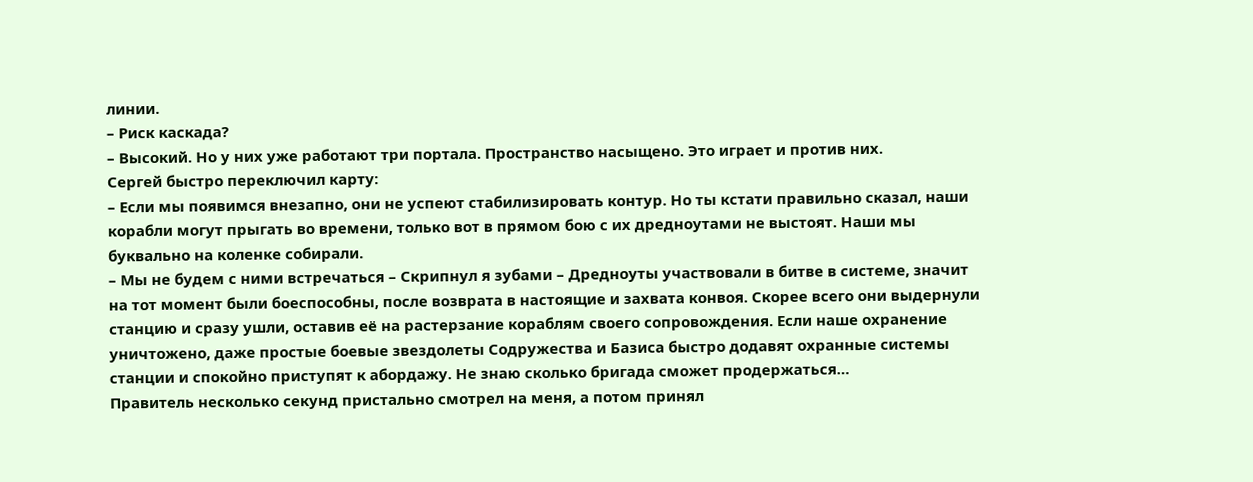линии.
– Риск каскада?
– Высокий. Но у них уже работают три портала. Пространство насыщено. Это играет и против них.
Сергей быстро переключил карту:
– Если мы появимся внезапно, они не успеют стабилизировать контур. Но ты кстати правильно сказал, наши корабли могут прыгать во времени, только вот в прямом бою с их дредноутами не выстоят. Наши мы буквально на коленке собирали.
– Мы не будем с ними встречаться – Скрипнул я зубами – Дредноуты участвовали в битве в системе, значит на тот момент были боеспособны, после возврата в настоящие и захвата конвоя. Скорее всего они выдернули станцию и сразу ушли, оставив её на растерзание кораблям своего сопровождения. Если наше охранение уничтожено, даже простые боевые звездолеты Содружества и Базиса быстро додавят охранные системы станции и спокойно приступят к абордажу. Не знаю сколько бригада сможет продержаться…
Правитель несколько секунд пристально смотрел на меня, а потом принял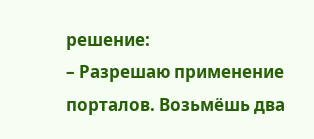решение:
– Разрешаю применение порталов. Возьмёшь два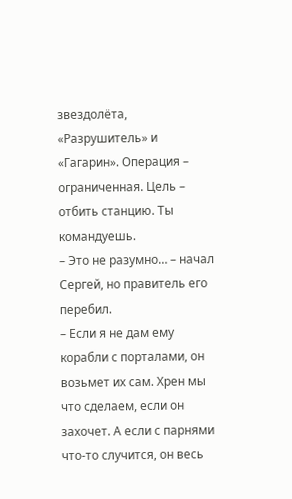звездолёта, «Разрушитель» и «Гагарин». Операция – ограниченная. Цель – отбить станцию. Ты командуешь.
– Это не разумно… – начал Сергей, но правитель его перебил.
– Если я не дам ему корабли с порталами, он возьмет их сам. Хрен мы что сделаем, если он захочет. А если с парнями что-то случится, он весь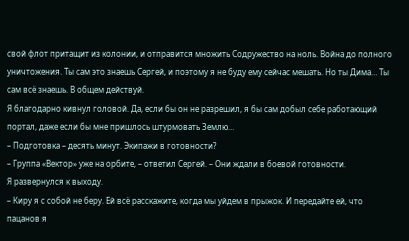свой флот притащит из колонии, и отправится множить Содружество на ноль. Война до полного уничтожения. Ты сам это знаешь Сергей, и поэтому я не буду ему сейчас мешать. Но ты Дима… Ты сам всё знаешь. В общем действуй.
Я благодарно кивнул головой. Да, если бы он не разрешил, я бы сам добыл себе работающий портал, даже если бы мне пришлось штурмовать Землю…
– Подготовка – десять минут. Экипажи в готовности?
– Группа «Вектор» уже на орбите, – ответил Сергей. – Они ждали в боевой готовности.
Я развернулся к выходу.
– Киру я с собой не беру. Ей всё расскажите, когда мы уйдем в прыжок. И передайте ей, что пацанов я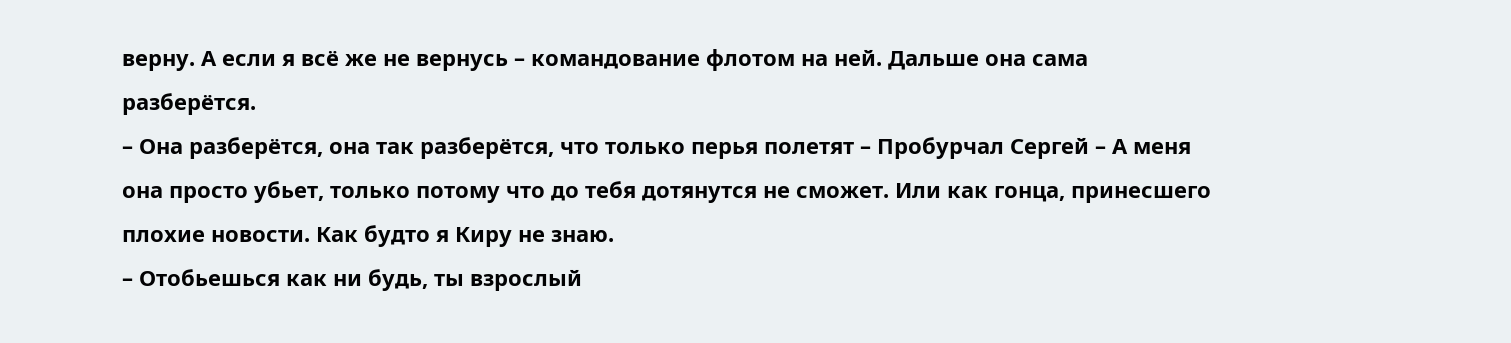верну. А если я всё же не вернусь – командование флотом на ней. Дальше она сама разберётся.
– Она разберётся, она так разберётся, что только перья полетят – Пробурчал Сергей – А меня она просто убьет, только потому что до тебя дотянутся не сможет. Или как гонца, принесшего плохие новости. Как будто я Киру не знаю.
– Отобьешься как ни будь, ты взрослый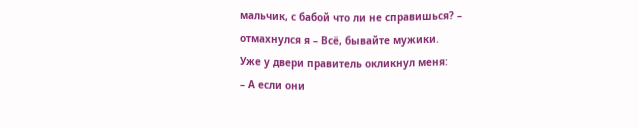мальчик, с бабой что ли не справишься? – отмахнулся я – Всё, бывайте мужики.
Уже у двери правитель окликнул меня:
– А если они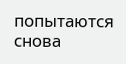попытаются снова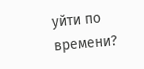уйти по времени?